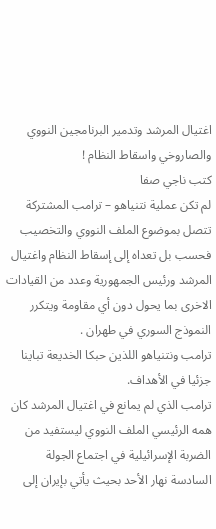اغتيال المرشد وتدمير البرنامجين النووي والصاروخي واسقاط النظام !
كتب ناجي صفا
لم تكن عملية نتنياهو – ترامب المشتركة تتصل بموضوع الملف النووي والتخصيب فحسب بل تعداه إلى إسقاط النظام واغتيال المرشد ورئيس الجمهورية وعدد من القيادات الاخرى بما يحول دون أي مقاومة ويتكرر النموذج السوري في طهران .
ترامب ونتنياهو اللذين حبكا الخديعة تباينا جزئيا في الأهداف.
ترامب الذي لم يمانع في اغتيال المرشد كان همه الرئيسي الملف النووي ليستفيد من الضربة الإسرائيلية في اجتماع الجولة السادسة نهار الأحد بحيث يأتي بإيران إلى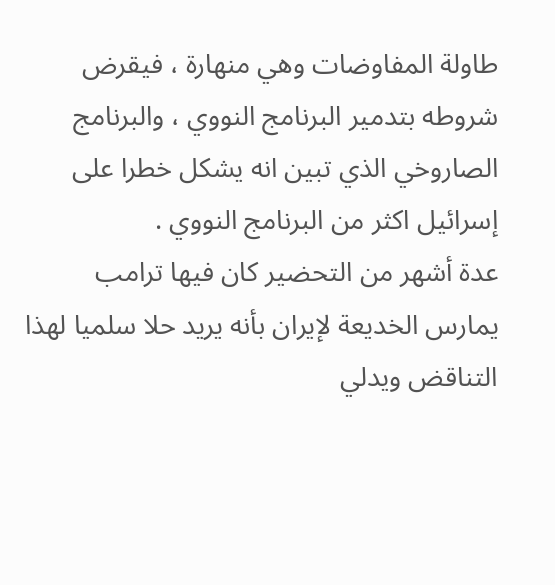طاولة المفاوضات وهي منهارة ، فيقرض شروطه بتدمير البرنامج النووي ، والبرنامج الصاروخي الذي تبين انه يشكل خطرا على إسرائيل اكثر من البرنامج النووي .
عدة أشهر من التحضير كان فيها ترامب يمارس الخديعة لإيران بأنه يريد حلا سلميا لهذا التناقض ويدلي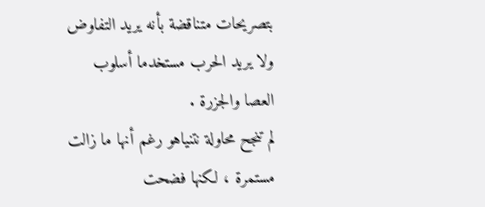بتصريحات متناقضة بأنه يريد التفاوض ولا يريد الحرب مستخدما أسلوب العصا والجزرة .
لم تنجح محاولة نتنياهو رغم أنها ما زالت مستمرة ، لكنها فضحت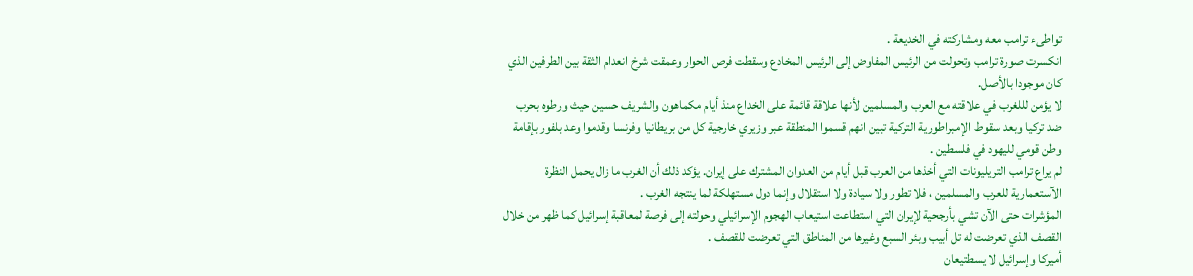تواطىء ترامب معه ومشاركته في الخديعة .
انكسرت صورة ترامب وتحولت من الرئيس المفاوض إلى الرئيس المخادع وسقطت فرص الحوار وعمقت شرخ انعدام الثقة بين الطرفين الذي كان موجودا بالأصل.
لا يؤمن لللغرب في علاقته مع العرب والمسلمين لأنها علاقة قائمة على الخداع منذ أيام مكماهون والشريف حسين حيث ورطوه بحرب ضد تركيا وبعد سقوط الإمبراطورية التركية تبين انهم قسموا المنطقة عبر وزيري خارجية كل من بريطانيا وفرنسا وقدموا وعد بلفور بإقامة وطن قومي لليهود في فلسطين .
لم يراع ترامب التريليونات التي أخذها من العرب قبل أيام من العدوان المشترك على إيران. يؤكد ذلك أن الغرب ما زال يحمل النظرة الآستعمارية للعرب والمسلمين ، فلا تطور ولا سيادة ولا استقلال وإنما دول مستهلكة لما ينتجه الغرب .
المؤشرات حتى الآن تشي بأرجحية لإيران التي استطاعت استيعاب الهجوم الإسرائيلي وحولته إلى فرصة لمعاقبة إسرائيل كما ظهر من خلال القصف الذي تعرضت له تل أبيب وبئر السبع وغيرها من المناطق التي تعرضت للقصف .
أميركا وإسرائيل لا يسطتيعان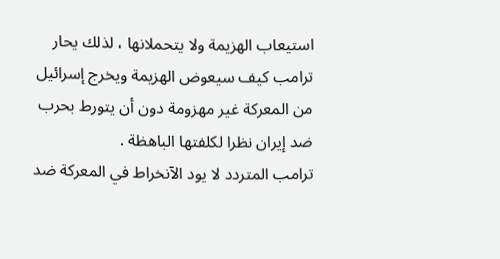استيعاب الهزيمة ولا يتحملانها ، لذلك يحار ترامب كيف سيعوض الهزيمة ويخرج إسرائيل من المعركة غير مهزومة دون أن يتورط بحرب ضد إيران نظرا لكلفتها الباهظة .
ترامب المتردد لا يود الآنخراط في المعركة ضد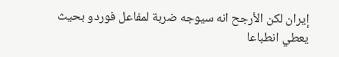إيران لكن الأرجح انه سيوجه ضربة لمفاعل فوردو بحيث يعطي انطباعا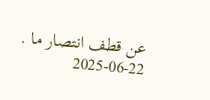عن قطف انتصار ما .
2025-06-22